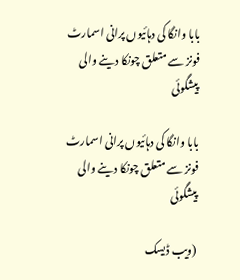بابا وانگا کی دہائیوں پرانی اسمارٹ فونز سے متعلق چونکا دینے والی پیشگوئی

بابا وانگا کی دہائیوں پرانی اسمارٹ فونز سے متعلق چونکا دینے والی پیشگوئی

(ویب ڈیسک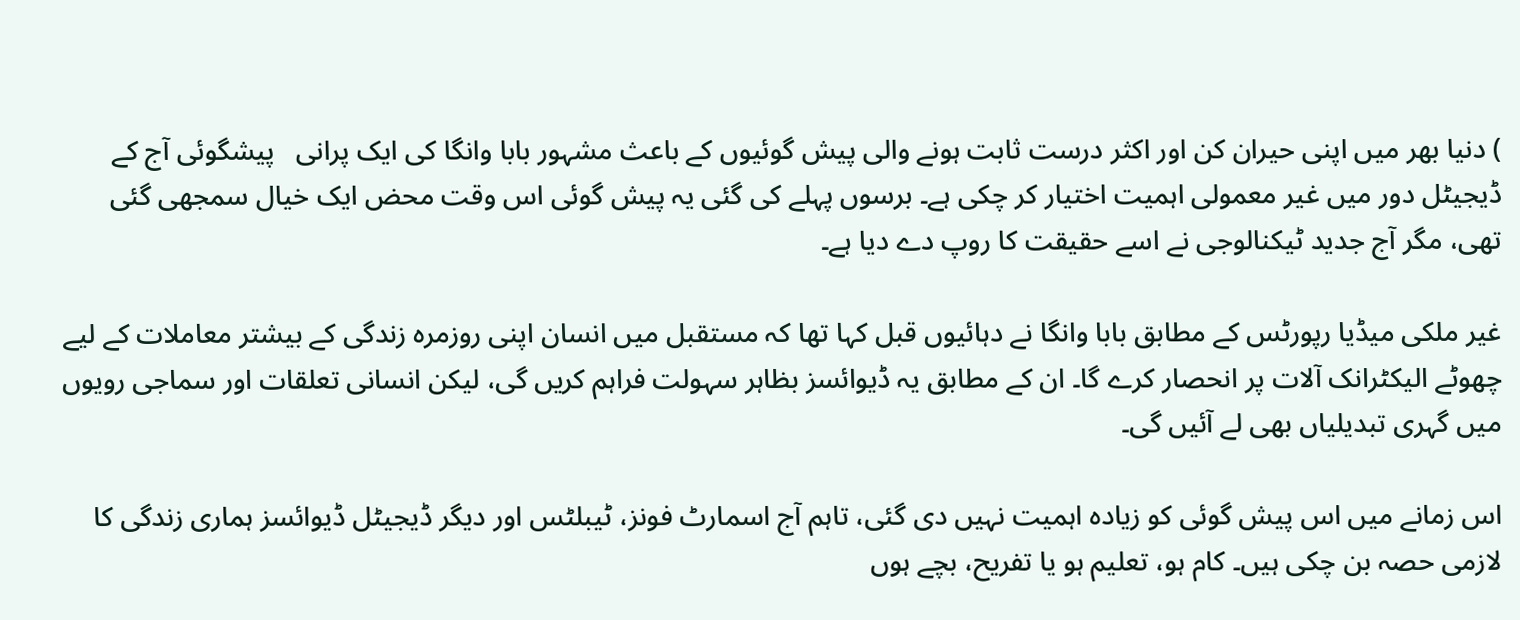) دنیا بھر میں اپنی حیران کن اور اکثر درست ثابت ہونے والی پیش گوئیوں کے باعث مشہور بابا وانگا کی ایک پرانی   پیشگوئی آج کے ڈیجیٹل دور میں غیر معمولی اہمیت اختیار کر چکی ہے۔ برسوں پہلے کی گئی یہ پیش گوئی اس وقت محض ایک خیال سمجھی گئی تھی، مگر آج جدید ٹیکنالوجی نے اسے حقیقت کا روپ دے دیا ہے۔

غیر ملکی میڈیا رپورٹس کے مطابق بابا وانگا نے دہائیوں قبل کہا تھا کہ مستقبل میں انسان اپنی روزمرہ زندگی کے بیشتر معاملات کے لیے چھوٹے الیکٹرانک آلات پر انحصار کرے گا۔ ان کے مطابق یہ ڈیوائسز بظاہر سہولت فراہم کریں گی، لیکن انسانی تعلقات اور سماجی رویوں میں گہری تبدیلیاں بھی لے آئیں گی۔

اس زمانے میں اس پیش گوئی کو زیادہ اہمیت نہیں دی گئی، تاہم آج اسمارٹ فونز، ٹیبلٹس اور دیگر ڈیجیٹل ڈیوائسز ہماری زندگی کا لازمی حصہ بن چکی ہیں۔ کام ہو، تعلیم ہو یا تفریح، بچے ہوں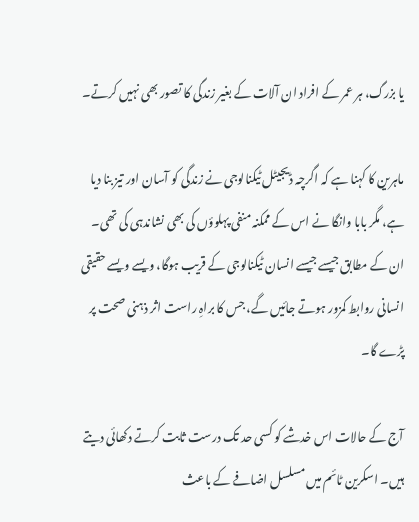یا بزرگ، ہر عمر کے افراد ان آلات کے بغیر زندگی کا تصور بھی نہیں کرتے۔

ماہرین کا کہنا ہے کہ اگرچہ ڈیجیٹل ٹیکنالوجی نے زندگی کو آسان اور تیز بنا دیا ہے، مگر بابا وانگا نے اس کے ممکنہ منفی پہلوؤں کی بھی نشاندہی کی تھی۔ ان کے مطابق جیسے جیسے انسان ٹیکنالوجی کے قریب ہوگا، ویسے ویسے حقیقی انسانی روابط کمزور ہوتے جائیں گے، جس کا براہِ راست اثر ذہنی صحت پر پڑے گا۔

آج کے حالات اس خدشے کو کسی حد تک درست ثابت کرتے دکھائی دیتے ہیں۔ اسکرین ٹائم میں مسلسل اضافے کے باعث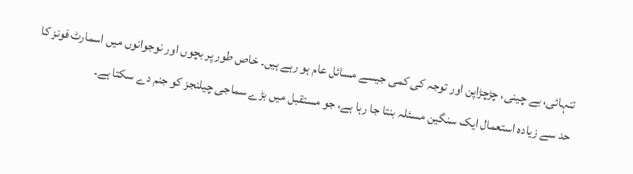تنہائی، بے چینی، چڑچڑاپن اور توجہ کی کمی جیسے مسائل عام ہو رہے ہیں۔ خاص طور پر بچوں اور نوجوانوں میں اسمارٹ فونز کا حد سے زیادہ استعمال ایک سنگین مسئلہ بنتا جا رہا ہے، جو مستقبل میں بڑے سماجی چیلنجز کو جنم دے سکتا ہے۔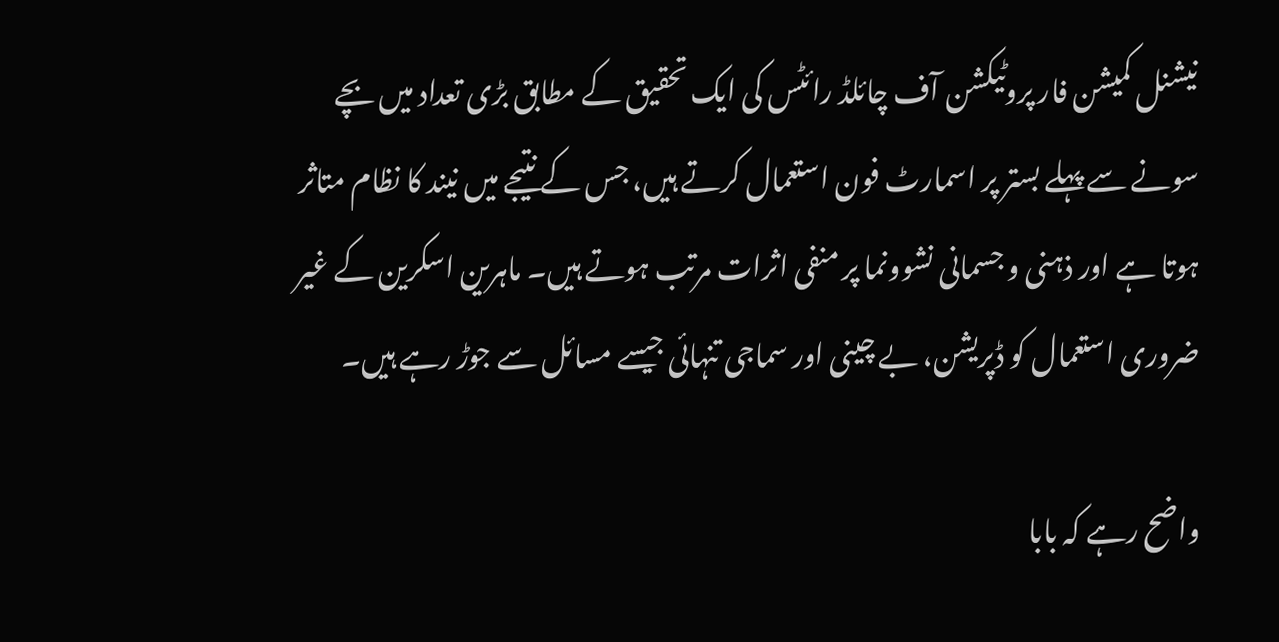نیشنل کمیشن فار پروٹیکشن آف چائلڈ رائٹس کی ایک تحقیق کے مطابق بڑی تعداد میں بچے سونے سے پہلے بستر پر اسمارٹ فون استعمال کرتے ہیں، جس کے نتیجے میں نیند کا نظام متاثر ہوتا ہے اور ذہنی و جسمانی نشوونما پر منفی اثرات مرتب ہوتے ہیں۔ ماہرین اسکرین کے غیر ضروری استعمال کو ڈپریشن، بے چینی اور سماجی تنہائی جیسے مسائل سے جوڑ رہے ہیں۔

واضح رہے کہ بابا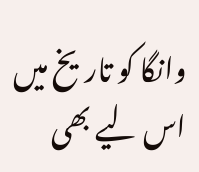وانگا کو تاریخ میں اس لیے بھی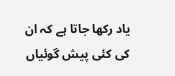یاد رکھا جاتا ہے کہ ان کی کئی پیش گوئیاں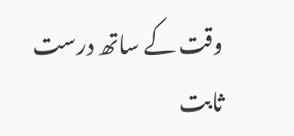وقت کے ساتھ درست ثابت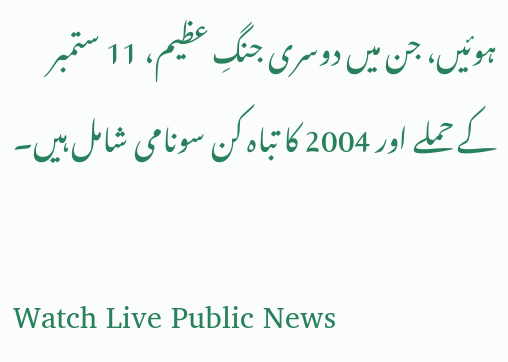ہوئیں، جن میں دوسری جنگِ عظیم، 11 ستمبر کے حملے اور 2004 کا تباہ کن سونامی شامل ہیں۔

Watch Live Public News